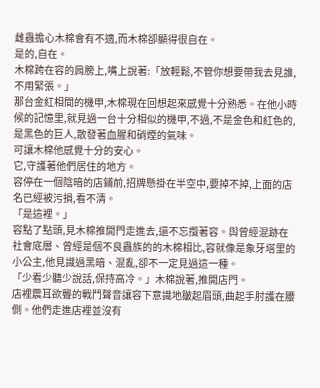雌蟲擔心木棉會有不適,而木棉卻顯得很自在。
是的,自在。
木棉跨在容的肩膀上,嘴上說著:「放輕鬆,不管你想要帶我去見誰,不用緊張。」
那台金紅相間的機甲,木棉現在回想起來感覺十分熟悉。在他小時候的記憶里,就見過一台十分相似的機甲,不過,不是金色和紅色的,是黑色的巨人,散發著血腥和硝煙的氣味。
可讓木棉他感覺十分的安心。
它,守護著他們居住的地方。
容停在一個陰暗的店鋪前,招牌懸掛在半空中,要掉不掉,上面的店名已經被污損,看不清。
「是這裡。」
容點了點頭,見木棉推開門走進去,還不忘攬著容。與曾經混跡在社會底層、曾經是個不良蟲族的的木棉相比,容就像是象牙塔里的小公主,他見識過黑暗、混亂,卻不一定見過這一種。
「少看少聽少說話,保持高冷。」木棉說著,推開店門。
店裡震耳欲聾的戰鬥聲音讓容下意識地皺起眉頭,曲起手肘護在腰側。他們走進店裡並沒有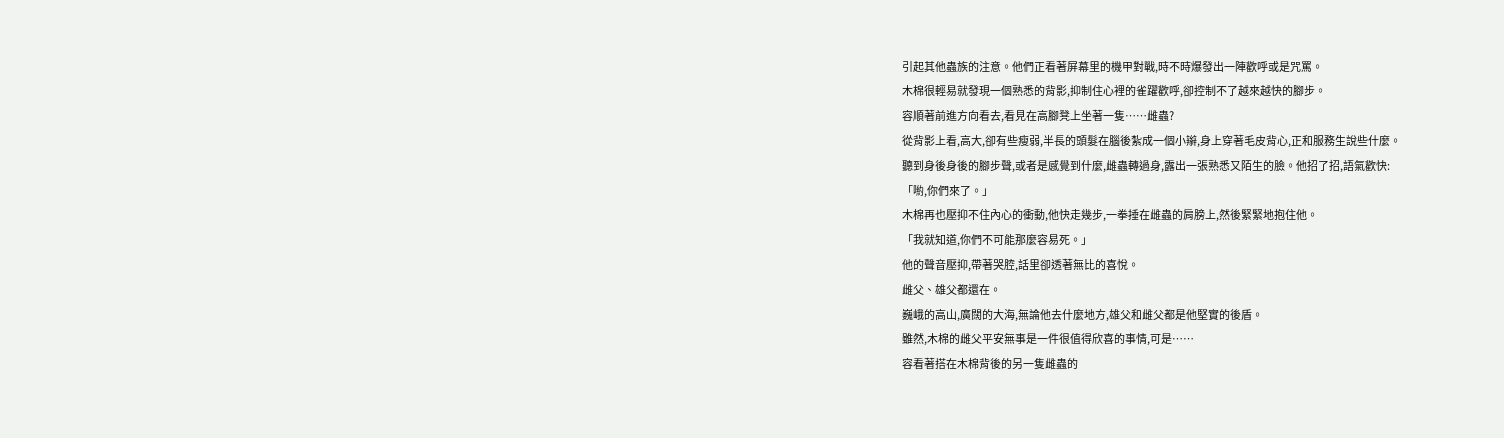引起其他蟲族的注意。他們正看著屏幕里的機甲對戰,時不時爆發出一陣歡呼或是咒罵。
木棉很輕易就發現一個熟悉的背影,抑制住心裡的雀躍歡呼,卻控制不了越來越快的腳步。
容順著前進方向看去,看見在高腳凳上坐著一隻……雌蟲?
從背影上看,高大,卻有些瘦弱,半長的頭髮在腦後紮成一個小辮,身上穿著毛皮背心,正和服務生說些什麼。
聽到身後身後的腳步聲,或者是感覺到什麼,雌蟲轉過身,露出一張熟悉又陌生的臉。他招了招,語氣歡快:
「喲,你們來了。」
木棉再也壓抑不住內心的衝動,他快走幾步,一拳捶在雌蟲的肩膀上,然後緊緊地抱住他。
「我就知道,你們不可能那麼容易死。」
他的聲音壓抑,帶著哭腔,話里卻透著無比的喜悅。
雌父、雄父都還在。
巍峨的高山,廣闊的大海,無論他去什麼地方,雄父和雌父都是他堅實的後盾。
雖然,木棉的雌父平安無事是一件很值得欣喜的事情,可是……
容看著搭在木棉背後的另一隻雌蟲的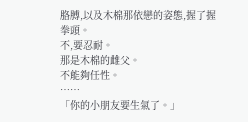胳膊,以及木棉那依戀的姿態,握了握拳頭。
不,要忍耐。
那是木棉的雌父。
不能夠任性。
……
「你的小朋友要生氣了。」